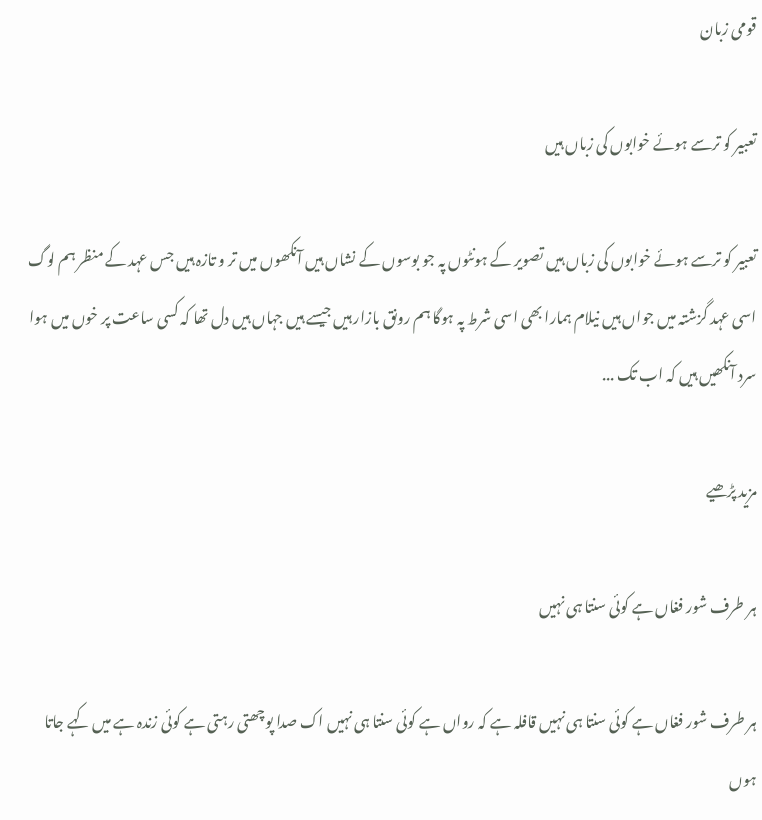قومی زبان

تعبیر کو ترسے ہوئے خوابوں کی زباں ہیں

تعبیر کو ترسے ہوئے خوابوں کی زباں ہیں تصویر کے ہونٹوں پہ جو بوسوں کے نشاں ہیں آنکھوں میں تر و تازہ ہیں جس عہد کے منظر ہم لوگ اسی عہد گزشتہ میں جواں ہیں نیلام ہمارا بھی اسی شرط پہ ہوگا ہم رونق بازار ہیں جیسے ہیں جہاں ہیں دل تھا کہ کسی ساعت پر خوں میں ہوا سرد آنکھیں ہیں کہ اب تک ...

مزید پڑھیے

ہر طرف شور فغاں ہے کوئی سنتا ہی نہیں

ہر طرف شور فغاں ہے کوئی سنتا ہی نہیں قافلہ ہے کہ رواں ہے کوئی سنتا ہی نہیں اک صدا پوچھتی رہتی ہے کوئی زندہ ہے میں کہے جاتا ہوں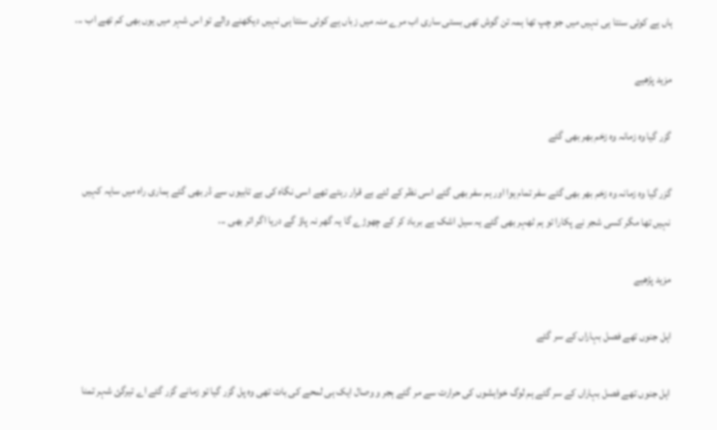ہاں ہے کوئی سنتا ہی نہیں میں جو چپ تھا ہمہ تن گوش تھی بستی ساری اب مرے منہ میں زباں ہے کوئی سنتا ہی نہیں دیکھنے والے تو اس شہر میں یوں بھی کم تھے اب ...

مزید پڑھیے

گزر گیا وہ زمانہ وہ زخم بھر بھی گئے

گزر گیا وہ زمانہ وہ زخم بھر بھی گئے سفر تمام ہوا اور ہم سفر بھی گئے اسی نظر کے لئے بے قرار رہتے تھے اسی نگاہ کی بے تابیوں سے ڈر بھی گئے ہماری راہ میں سایہ کہیں نہیں تھا مگر کسی شجر نے پکارا تو ہم ٹھہر بھی گئے یہ سیل اشک ہے برباد کر کے چھوڑے گا یہ گھر نہ پاؤ گے دریا اگر اتر بھی ...

مزید پڑھیے

اہل جنوں تھے فصل بہاراں کے سر گئے

اہل جنوں تھے فصل بہاراں کے سر گئے ہم لوگ خواہشوں کی حرارت سے مر گئے ہجر و وصال ایک ہی لمحے کی بات تھی وہ پل گزر گیا تو زمانے گزر گئے اے تیرگئ شہر تمنا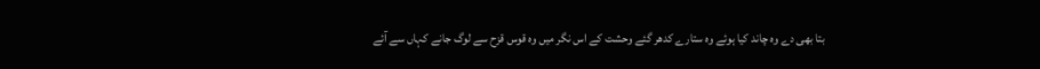بتا بھی دے وہ چاند کیا ہوئے وہ ستارے کدھر گئے وحشت کے اس نگر میں وہ قوس قزح سے لوگ جانے کہاں سے آئے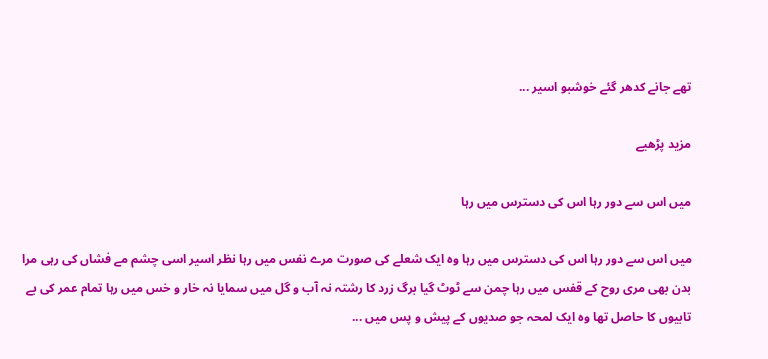تھے جانے کدھر گئے خوشبو اسیر ...

مزید پڑھیے

میں اس سے دور رہا اس کی دسترس میں رہا

میں اس سے دور رہا اس کی دسترس میں رہا وہ ایک شعلے کی صورت مرے نفس میں رہا نظر اسیر اسی چشم مے فشاں کی رہی مرا بدن بھی مری روح کے قفس میں رہا چمن سے ٹوٹ گیا برگ زرد کا رشتہ نہ آب و گل میں سمایا نہ خار و خس میں رہا تمام عمر کی بے تابیوں کا حاصل تھا وہ ایک لمحہ جو صدیوں کے پیش و پس میں ...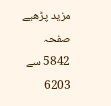مزید پڑھیے
صفحہ 5842 سے 6203